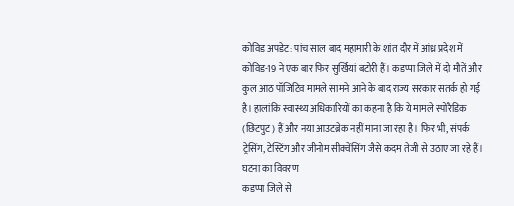कोविड अपडेट: पांच साल बाद महामारी के शांत दौर में आंध्र प्रदेश में कोविड-19 ने एक बार फिर सुर्खियां बटोरी हैं। कडप्पा जिले में दो मौतें और कुल आठ पॉजिटिव मामले सामने आने के बाद राज्य सरकार सतर्क हो गई है। हालांकि स्वास्थ्य अधिकारियों का कहना है कि ये मामले स्पोरैडिक (छिटपुट) हैं और नया आउटब्रेक नहीं माना जा रहा है। फिर भी, संपर्क ट्रेसिंग, टेस्टिंग और जीनोम सीक्वेंसिंग जैसे कदम तेजी से उठाए जा रहे हैं।
घटना का विवरण
कडप्पा जिले से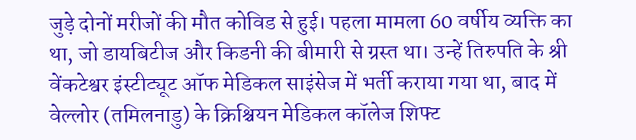जुड़े दोनों मरीजों की मौत कोविड से हुई। पहला मामला 60 वर्षीय व्यक्ति का था, जो डायबिटीज और किडनी की बीमारी से ग्रस्त था। उन्हें तिरुपति के श्री वेंकटेश्वर इंस्टीट्यूट ऑफ मेडिकल साइंसेज में भर्ती कराया गया था, बाद में वेल्लोर (तमिलनाडु) के क्रिश्चियन मेडिकल कॉलेज शिफ्ट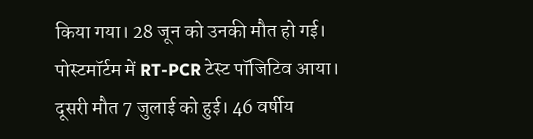किया गया। 28 जून को उनकी मौत हो गई। पोस्टमॉर्टम में RT-PCR टेस्ट पॉजिटिव आया। दूसरी मौत 7 जुलाई को हुई। 46 वर्षीय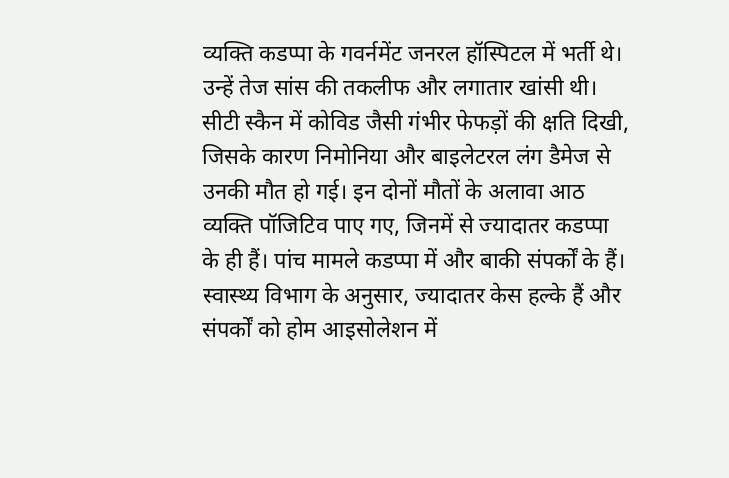व्यक्ति कडप्पा के गवर्नमेंट जनरल हॉस्पिटल में भर्ती थे। उन्हें तेज सांस की तकलीफ और लगातार खांसी थी। सीटी स्कैन में कोविड जैसी गंभीर फेफड़ों की क्षति दिखी, जिसके कारण निमोनिया और बाइलेटरल लंग डैमेज से उनकी मौत हो गई। इन दोनों मौतों के अलावा आठ व्यक्ति पॉजिटिव पाए गए, जिनमें से ज्यादातर कडप्पा के ही हैं। पांच मामले कडप्पा में और बाकी संपर्कों के हैं। स्वास्थ्य विभाग के अनुसार, ज्यादातर केस हल्के हैं और संपर्कों को होम आइसोलेशन में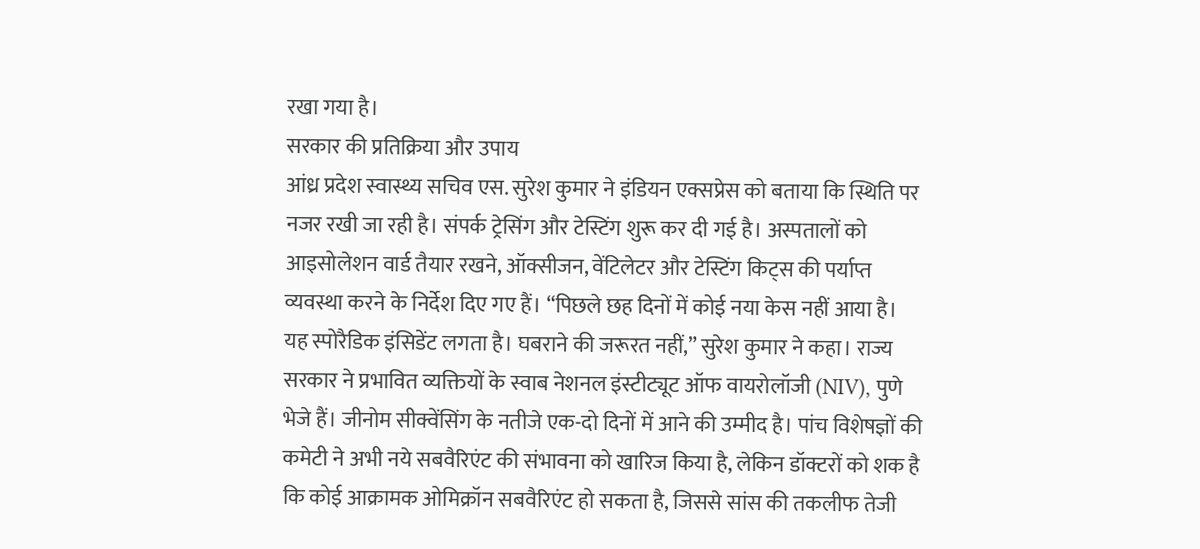रखा गया है।
सरकार की प्रतिक्रिया और उपाय
आंध्र प्रदेश स्वास्थ्य सचिव एस. सुरेश कुमार ने इंडियन एक्सप्रेस को बताया कि स्थिति पर नजर रखी जा रही है। संपर्क ट्रेसिंग और टेस्टिंग शुरू कर दी गई है। अस्पतालों को आइसोलेशन वार्ड तैयार रखने, ऑक्सीजन, वेंटिलेटर और टेस्टिंग किट्स की पर्याप्त व्यवस्था करने के निर्देश दिए गए हैं। “पिछले छह दिनों में कोई नया केस नहीं आया है। यह स्पोरैडिक इंसिडेंट लगता है। घबराने की जरूरत नहीं,” सुरेश कुमार ने कहा। राज्य सरकार ने प्रभावित व्यक्तियों के स्वाब नेशनल इंस्टीट्यूट ऑफ वायरोलॉजी (NIV), पुणे भेजे हैं। जीनोम सीक्वेंसिंग के नतीजे एक-दो दिनों में आने की उम्मीद है। पांच विशेषज्ञों की कमेटी ने अभी नये सबवैरिएंट की संभावना को खारिज किया है, लेकिन डॉक्टरों को शक है कि कोई आक्रामक ओमिक्रॉन सबवैरिएंट हो सकता है, जिससे सांस की तकलीफ तेजी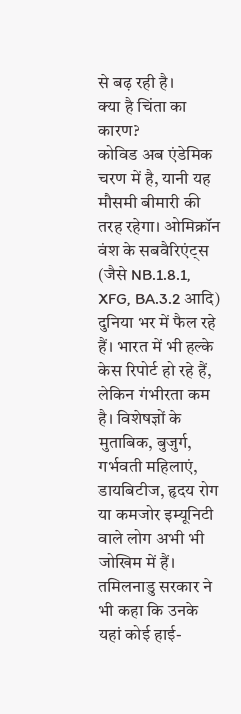से बढ़ रही है।
क्या है चिंता का कारण?
कोविड अब एंडेमिक चरण में है, यानी यह मौसमी बीमारी की तरह रहेगा। ओमिक्रॉन वंश के सबवैरिएंट्स (जैसे NB.1.8.1, XFG, BA.3.2 आदि) दुनिया भर में फैल रहे हैं। भारत में भी हल्के केस रिपोर्ट हो रहे हैं, लेकिन गंभीरता कम है। विशेषज्ञों के मुताबिक, बुजुर्ग, गर्भवती महिलाएं, डायबिटीज, हृदय रोग या कमजोर इम्यूनिटी वाले लोग अभी भी जोखिम में हैं। तमिलनाडु सरकार ने भी कहा कि उनके यहां कोई हाई-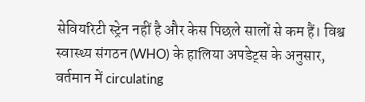सेवियरिटी स्ट्रेन नहीं है और केस पिछले सालों से कम हैं। विश्व स्वास्थ्य संगठन (WHO) के हालिया अपडेट्स के अनुसार, वर्तमान में circulating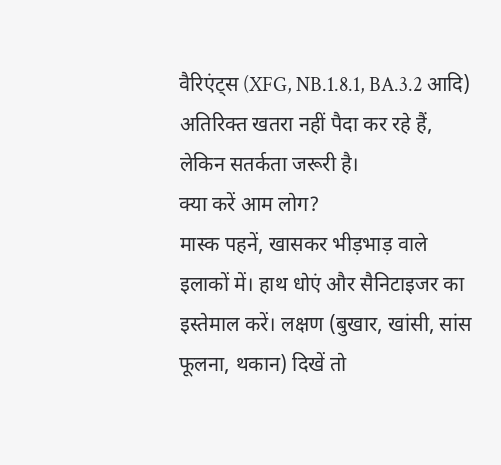वैरिएंट्स (XFG, NB.1.8.1, BA.3.2 आदि) अतिरिक्त खतरा नहीं पैदा कर रहे हैं, लेकिन सतर्कता जरूरी है।
क्या करें आम लोग?
मास्क पहनें, खासकर भीड़भाड़ वाले इलाकों में। हाथ धोएं और सैनिटाइजर का इस्तेमाल करें। लक्षण (बुखार, खांसी, सांस फूलना, थकान) दिखें तो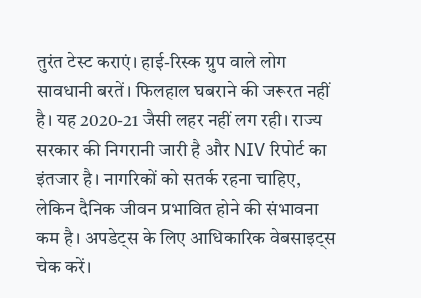तुरंत टेस्ट कराएं। हाई-रिस्क ग्रुप वाले लोग सावधानी बरतें। फिलहाल घबराने की जरूरत नहीं है। यह 2020-21 जैसी लहर नहीं लग रही। राज्य सरकार की निगरानी जारी है और NIV रिपोर्ट का इंतजार है। नागरिकों को सतर्क रहना चाहिए, लेकिन दैनिक जीवन प्रभावित होने की संभावना कम है। अपडेट्स के लिए आधिकारिक वेबसाइट्स चेक करें।